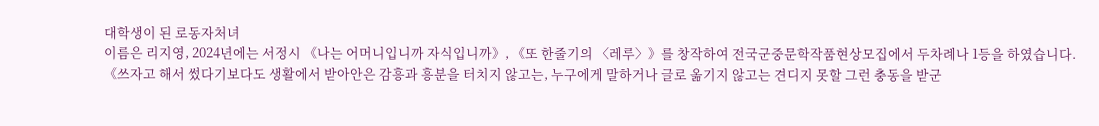대학생이 된 로동자처녀
이름은 리지영, 2024년에는 서정시 《나는 어머니입니까 자식입니까》, 《또 한줄기의 〈레루〉》를 창작하여 전국군중문학작품현상모집에서 두차례나 1등을 하였습니다.
《쓰자고 해서 썼다기보다도 생활에서 받아안은 감흥과 흥분을 터치지 않고는, 누구에게 말하거나 글로 옮기지 않고는 견디지 못할 그런 충동을 받군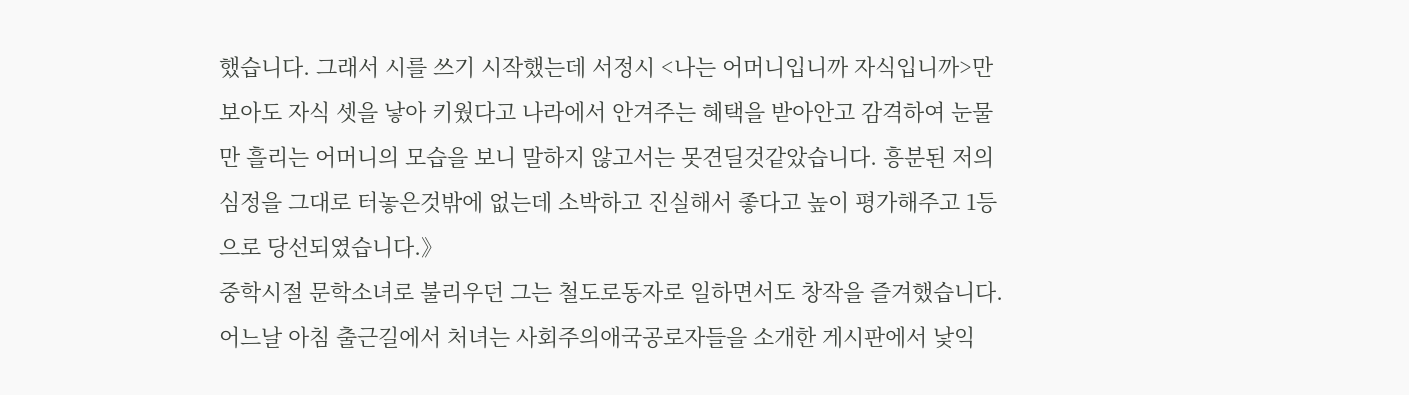했습니다. 그래서 시를 쓰기 시작했는데 서정시 <나는 어머니입니까 자식입니까>만 보아도 자식 셋을 낳아 키웠다고 나라에서 안겨주는 혜택을 받아안고 감격하여 눈물만 흘리는 어머니의 모습을 보니 말하지 않고서는 못견딜것같았습니다. 흥분된 저의 심정을 그대로 터놓은것밖에 없는데 소박하고 진실해서 좋다고 높이 평가해주고 1등으로 당선되였습니다.》
중학시절 문학소녀로 불리우던 그는 철도로동자로 일하면서도 창작을 즐겨했습니다.
어느날 아침 출근길에서 처녀는 사회주의애국공로자들을 소개한 게시판에서 낯익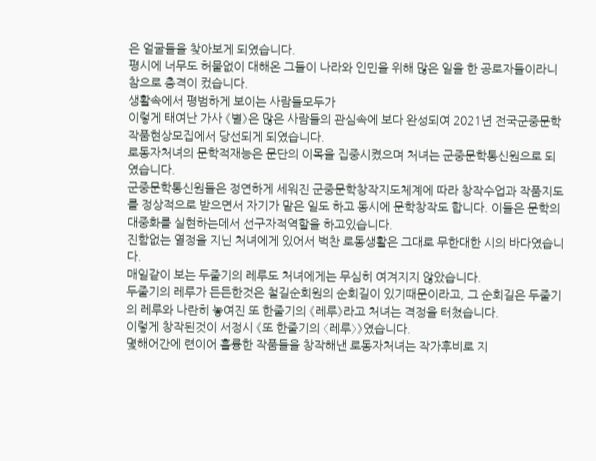은 얼굴들을 찾아보게 되였습니다.
평시에 너무도 허물없이 대해온 그들이 나라와 인민을 위해 많은 일을 한 공로자들이라니 참으로 충격이 컸습니다.
생활속에서 평범하게 보이는 사람들모두가
이렇게 태여난 가사 《별》은 많은 사람들의 관심속에 보다 완성되여 2021년 전국군중문학작품현상모집에서 당선되게 되였습니다.
로동자처녀의 문학적재능은 문단의 이목을 집중시켰으며 처녀는 군중문학통신원으로 되였습니다.
군중문학통신원들은 정연하게 세워진 군중문학창작지도체계에 따라 창작수업과 작품지도를 정상적으로 받으면서 자기가 맡은 일도 하고 동시에 문학창작도 합니다. 이들은 문학의 대중화를 실현하는데서 선구자적역할을 하고있습니다.
진함없는 열정을 지닌 처녀에게 있어서 벅찬 로동생활은 그대로 무한대한 시의 바다였습니다.
매일같이 보는 두줄기의 레루도 처녀에게는 무심히 여겨지지 않았습니다.
두줄기의 레루가 든든한것은 철길순회원의 순회길이 있기때문이라고, 그 순회길은 두줄기의 레루와 나란히 놓여진 또 한줄기의 《레루》라고 처녀는 격정을 터쳤습니다.
이렇게 창작된것이 서정시 《또 한줄기의 〈레루〉》였습니다.
몇해어간에 련이어 훌륭한 작품들을 창작해낸 로동자처녀는 작가후비로 지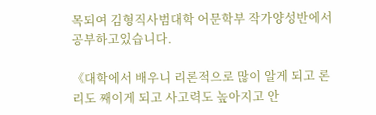목되여 김형직사범대학 어문학부 작가양성반에서 공부하고있습니다.

《대학에서 배우니 리론적으로 많이 알게 되고 론리도 째이게 되고 사고력도 높아지고 안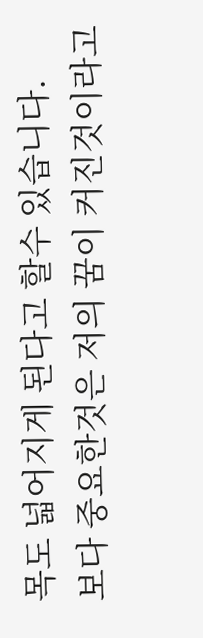목도 넓어지게 된다고 할수 있습니다.
보다 중요한것은 저의 꿈이 커진것이라고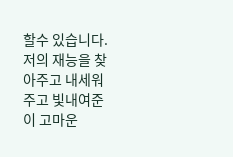할수 있습니다.
저의 재능을 찾아주고 내세워주고 빛내여준 이 고마운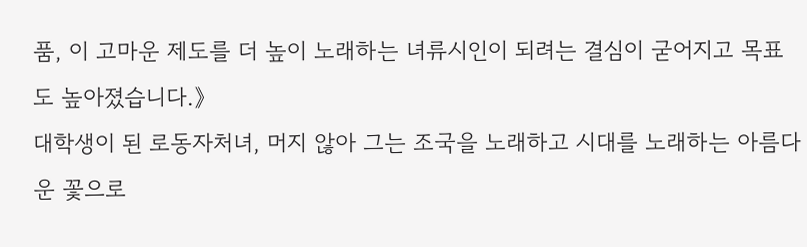품, 이 고마운 제도를 더 높이 노래하는 녀류시인이 되려는 결심이 굳어지고 목표도 높아졌습니다.》
대학생이 된 로동자처녀, 머지 않아 그는 조국을 노래하고 시대를 노래하는 아름다운 꽃으로